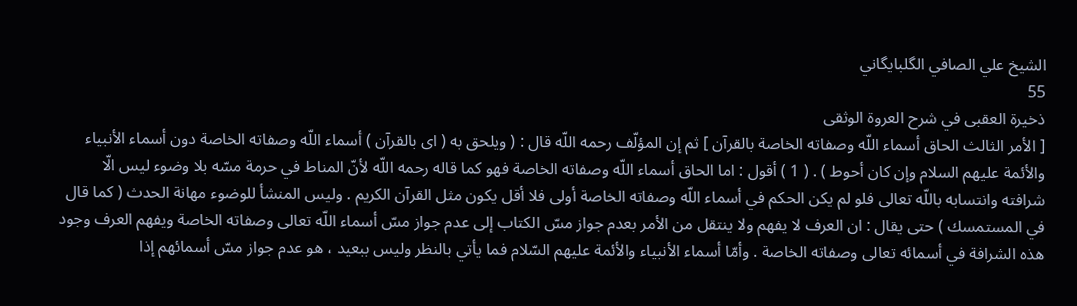الشيخ علي الصافي الگلبايگاني
55
ذخيرة العقبى في شرح العروة الوثقى
[ الأمر الثالث الحاق أسماء اللّه وصفاته الخاصة بالقرآن ] ثم إن المؤلّف رحمه اللّه قال : ( ويلحق به ( اى بالقرآن ) أسماء اللّه وصفاته الخاصة دون أسماء الأنبياء والأئمة عليهم السلام وإن كان أحوط ) . ( 1 ) أقول : اما الحاق أسماء اللّه وصفاته الخاصة فهو كما قاله رحمه اللّه لأنّ المناط في حرمة مسّه بلا وضوء ليس الّا شرافته وانتسابه باللّه تعالى فلو لم يكن الحكم في أسماء اللّه وصفاته الخاصة أولى فلا أقل يكون مثل القرآن الكريم . وليس المنشأ للوضوء مهانة الحدث ( كما قال في المستمسك ) حتى يقال : ان العرف لا يفهم ولا ينتقل من الأمر بعدم جواز مسّ الكتاب إلى عدم جواز مسّ أسماء اللّه تعالى وصفاته الخاصة ويفهم العرف وجود هذه الشرافة في أسمائه تعالى وصفاته الخاصة . وأمّا أسماء الأنبياء والأئمة عليهم السّلام فما يأتي بالنظر وليس ببعيد ، هو عدم جواز مسّ أسمائهم إذا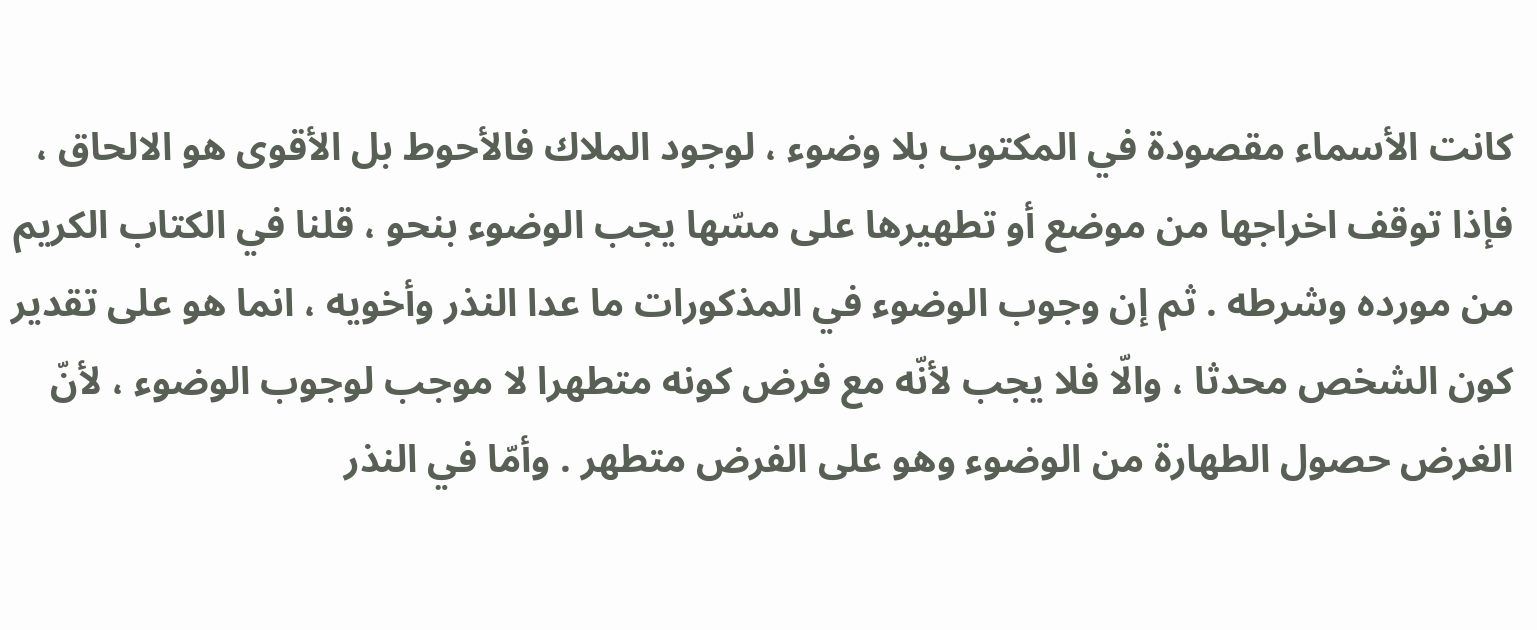كانت الأسماء مقصودة في المكتوب بلا وضوء ، لوجود الملاك فالأحوط بل الأقوى هو الالحاق ، فإذا توقف اخراجها من موضع أو تطهيرها على مسّها يجب الوضوء بنحو ، قلنا في الكتاب الكريم من مورده وشرطه . ثم إن وجوب الوضوء في المذكورات ما عدا النذر وأخويه ، انما هو على تقدير كون الشخص محدثا ، والّا فلا يجب لأنّه مع فرض كونه متطهرا لا موجب لوجوب الوضوء ، لأنّ الغرض حصول الطهارة من الوضوء وهو على الفرض متطهر . وأمّا في النذر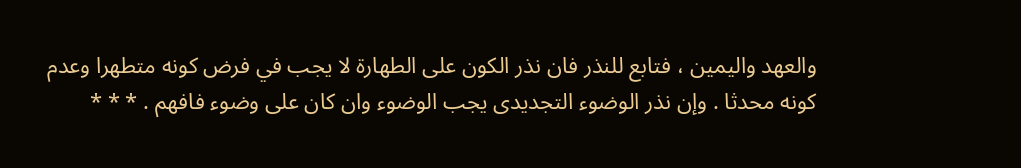والعهد واليمين ، فتابع للنذر فان نذر الكون على الطهارة لا يجب في فرض كونه متطهرا وعدم كونه محدثا . وإن نذر الوضوء التجديدى يجب الوضوء وان كان على وضوء فافهم . * * *